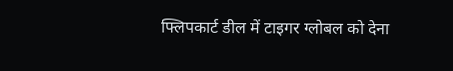फ्लिपकार्ट डील में टाइगर ग्लोबल को देना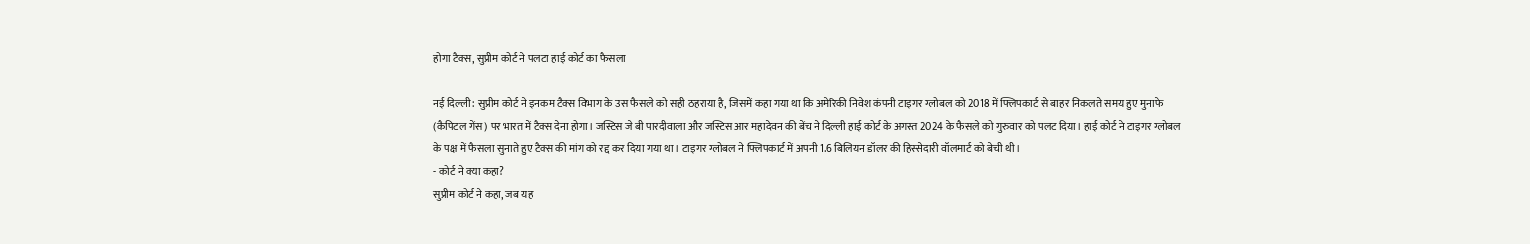होगा टैक्स, सुप्रीम कोर्ट ने पलटा हाई कोर्ट का फैसला

नई दिल्ली: सुप्रीम कोर्ट ने इनकम टैक्स विभाग के उस फैसले को सही ठहराया है, जिसमें कहा गया था कि अमेरिकी निवेश कंपनी टाइगर ग्लोबल को 2018 में फ्लिपकार्ट से बाहर निकलते समय हुए मुनाफे (कैपिटल गेंस) पर भारत में टैक्स देना होगा। जस्टिस जे बी पारदीवाला और जस्टिस आर महादेवन की बेंच ने दिल्ली हाई कोर्ट के अगस्त 2024 के फैसले को गुरुवार को पलट दिया। हाई कोर्ट ने टाइगर ग्लोबल के पक्ष में फैसला सुनाते हुए टैक्स की मांग को रद्द कर दिया गया था। टाइगर ग्लोबल ने फ्लिपकार्ट में अपनी 1.6 बिलियन डॉलर की हिस्सेदारी वॉलमार्ट को बेची थी।
- कोर्ट ने क्या कहा?
सुप्रीम कोर्ट ने कहा, जब यह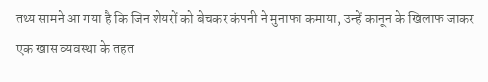तथ्य सामने आ गया है कि जिन शेयरों को बेचकर कंपनी ने मुनाफा कमाया, उन्हें कानून के खिलाफ जाकर एक खास व्यवस्था के तहत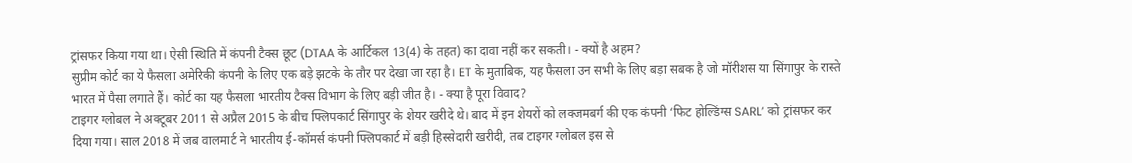ट्रांसफर किया गया था। ऐसी स्थिति में कंपनी टैक्स छूट (DTAA के आर्टिकल 13(4) के तहत) का दावा नहीं कर सकती। - क्यों है अहम?
सुप्रीम कोर्ट का ये फैसला अमेरिकी कंपनी के लिए एक बड़े झटके के तौर पर देखा जा रहा है। ET के मुताबिक, यह फैसला उन सभी के लिए बड़ा सबक है जो मॉरीशस या सिंगापुर के रास्ते भारत में पैसा लगाते हैं। कोर्ट का यह फैसला भारतीय टैक्स विभाग के लिए बड़ी जीत है। - क्या है पूरा विवाद?
टाइगर ग्लोबल ने अक्टूबर 2011 से अप्रैल 2015 के बीच फ्लिपकार्ट सिंगापुर के शेयर खरीदे थे। बाद में इन शेयरों को लक्जमबर्ग की एक कंपनी ‘फिट होल्डिंग्स SARL’ को ट्रांसफर कर दिया गया। साल 2018 में जब वालमार्ट ने भारतीय ई-कॉमर्स कंपनी फ्लिपकार्ट में बड़ी हिस्सेदारी खरीदी, तब टाइगर ग्लोबल इस से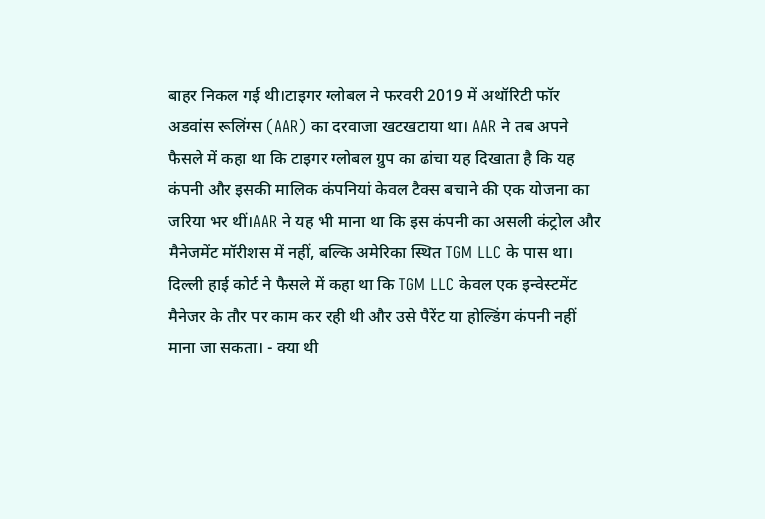बाहर निकल गई थी।टाइगर ग्लोबल ने फरवरी 2019 में अथॉरिटी फॉर अडवांस रूलिंग्स (AAR) का दरवाजा खटखटाया था। AAR ने तब अपने फैसले में कहा था कि टाइगर ग्लोबल ग्रुप का ढांचा यह दिखाता है कि यह कंपनी और इसकी मालिक कंपनियां केवल टैक्स बचाने की एक योजना का जरिया भर थीं।AAR ने यह भी माना था कि इस कंपनी का असली कंट्रोल और मैनेजमेंट मॉरीशस में नहीं, बल्कि अमेरिका स्थित TGM LLC के पास था। दिल्ली हाई कोर्ट ने फैसले में कहा था कि TGM LLC केवल एक इन्वेस्टमेंट मैनेजर के तौर पर काम कर रही थी और उसे पैरेंट या होल्डिंग कंपनी नहीं माना जा सकता। - क्या थी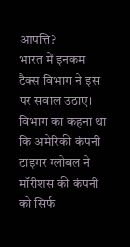आपत्ति?
भारत में इनकम टैक्स विभाग ने इस पर सवाल उठाए। विभाग का कहना था कि अमेरिकी कंपनी टाइगर ग्लोबल ने मॉरीशस की कंपनी को सिर्फ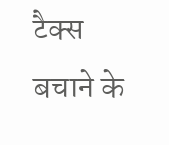टैक्स बचाने के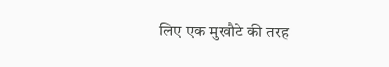लिए एक मुखौटे की तरह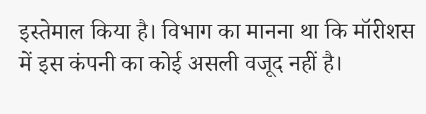इस्तेमाल किया है। विभाग का मानना था कि मॉरीशस में इस कंपनी का कोई असली वजूद नहीं है।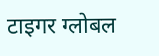टाइगर ग्लोबल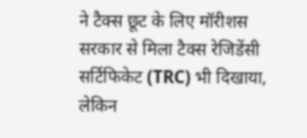ने टैक्स छूट के लिए मॉरीशस सरकार से मिला टैक्स रेजिडेंसी सर्टिफिकेट (TRC) भी दिखाया, लेकिन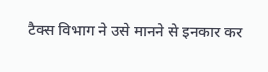टैक्स विभाग ने उसे मानने से इनकार कर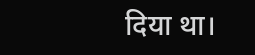दिया था।